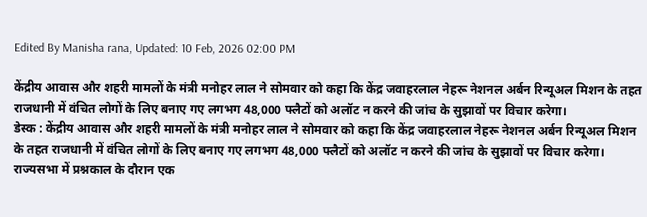Edited By Manisha rana, Updated: 10 Feb, 2026 02:00 PM

केंद्रीय आवास और शहरी मामलों के मंत्री मनोहर लाल ने सोमवार को कहा कि केंद्र जवाहरलाल नेहरू नेशनल अर्बन रिन्यूअल मिशन के तहत राजधानी में वंचित लोगों के लिए बनाए गए लगभग 48,000 फ्लैटों को अलॉट न करने की जांच के सुझावों पर विचार करेगा।
डेस्क : केंद्रीय आवास और शहरी मामलों के मंत्री मनोहर लाल ने सोमवार को कहा कि केंद्र जवाहरलाल नेहरू नेशनल अर्बन रिन्यूअल मिशन के तहत राजधानी में वंचित लोगों के लिए बनाए गए लगभग 48,000 फ्लैटों को अलॉट न करने की जांच के सुझावों पर विचार करेगा।
राज्यसभा में प्रश्नकाल के दौरान एक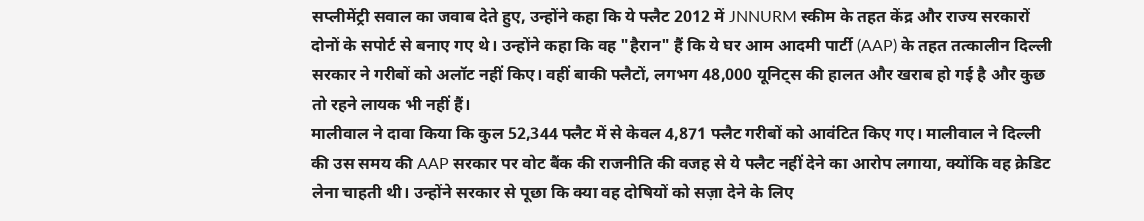सप्लीमेंट्री सवाल का जवाब देते हुए, उन्होंने कहा कि ये फ्लैट 2012 में JNNURM स्कीम के तहत केंद्र और राज्य सरकारों दोनों के सपोर्ट से बनाए गए थे। उन्होंने कहा कि वह "हैरान" हैं कि ये घर आम आदमी पार्टी (AAP) के तहत तत्कालीन दिल्ली सरकार ने गरीबों को अलॉट नहीं किए। वहीं बाकी फ्लैटों, लगभग 48,000 यूनिट्स की हालत और खराब हो गई है और कुछ तो रहने लायक भी नहीं हैं।
मालीवाल ने दावा किया कि कुल 52,344 फ्लैट में से केवल 4,871 फ्लैट गरीबों को आवंटित किए गए। मालीवाल ने दिल्ली की उस समय की AAP सरकार पर वोट बैंक की राजनीति की वजह से ये फ्लैट नहीं देने का आरोप लगाया, क्योंकि वह क्रेडिट लेना चाहती थी। उन्होंने सरकार से पूछा कि क्या वह दोषियों को सज़ा देने के लिए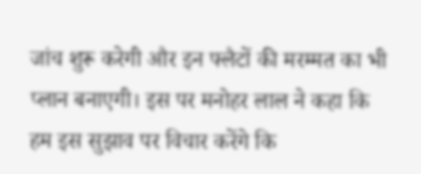जांच शुरू करेगी और इन फ्लैटों की मरम्मत का भी प्लान बनाएगी। इस पर मनोहर लाल ने कहा कि हम इस सुझाव पर विचार करेंगे कि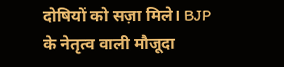दोषियों को सज़ा मिले। BJP के नेतृत्व वाली मौजूदा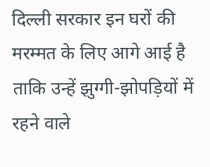दिल्ली सरकार इन घरों की मरम्मत के लिए आगे आई है ताकि उन्हें झुग्गी-झोपड़ियों में रहने वाले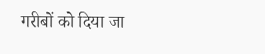गरीबों को दिया जा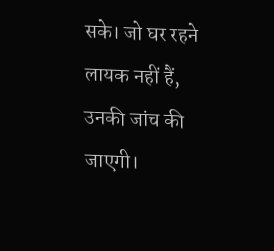सके। जो घर रहने लायक नहीं हैं, उनकी जांच की जाएगी।